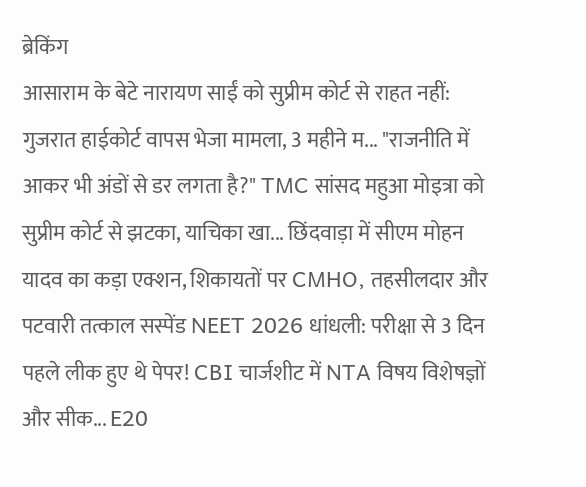ब्रेकिंग
आसाराम के बेटे नारायण साईं को सुप्रीम कोर्ट से राहत नहीं: गुजरात हाईकोर्ट वापस भेजा मामला, 3 महीने म... "राजनीति में आकर भी अंडों से डर लगता है?" TMC सांसद महुआ मोइत्रा को सुप्रीम कोर्ट से झटका, याचिका खा... छिंदवाड़ा में सीएम मोहन यादव का कड़ा एक्शन, शिकायतों पर CMHO, तहसीलदार और पटवारी तत्काल सस्पेंड NEET 2026 धांधली: परीक्षा से 3 दिन पहले लीक हुए थे पेपर! CBI चार्जशीट में NTA विषय विशेषज्ञों और सीक... E20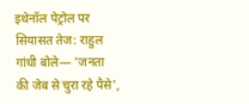इथेनॉल पेट्रोल पर सियासत तेज: राहुल गांधी बोले— 'जनता की जेब से चुरा रहे पैसे',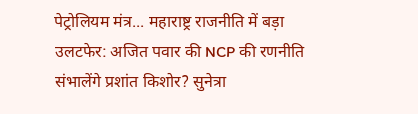पेट्रोलियम मंत्र... महाराष्ट्र राजनीति में बड़ा उलटफेर: अजित पवार की NCP की रणनीति संभालेंगे प्रशांत किशोर? सुनेत्रा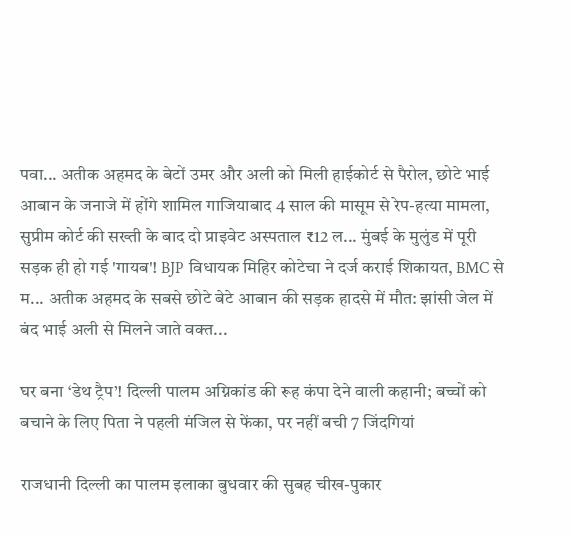पवा... अतीक अहमद के बेटों उमर और अली को मिली हाईकोर्ट से पैरोल, छोटे भाई आबान के जनाजे में होंगे शामिल गाजियाबाद 4 साल की मासूम से रेप-हत्या मामला, सुप्रीम कोर्ट की सख्ती के बाद दो प्राइवेट अस्पताल ₹12 ल... मुंबई के मुलुंड में पूरी सड़क ही हो गई 'गायब'! BJP विधायक मिहिर कोटेचा ने दर्ज कराई शिकायत, BMC से म... अतीक अहमद के सबसे छोटे बेटे आबान की सड़क हादसे में मौत: झांसी जेल में बंद भाई अली से मिलने जाते वक्त...

घर बना ‘डेथ ट्रैप’! दिल्ली पालम अग्निकांड की रूह कंपा देने वाली कहानी; बच्चों को बचाने के लिए पिता ने पहली मंजिल से फेंका, पर नहीं बची 7 जिंदगियां

राजधानी दिल्ली का पालम इलाका बुधवार की सुबह चीख-पुकार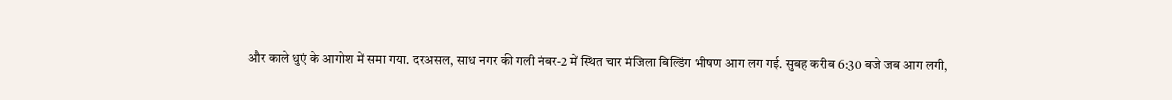और काले धुएं के आगोश में समा गया. दरअसल, साध नगर की गली नंबर-2 में स्थित चार मंजिला बिल्डिंग भीषण आग लग गई. सुबह करीब 6:30 बजे जब आग लगी,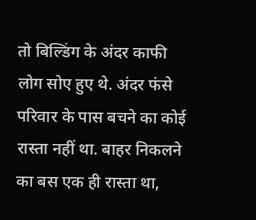तो बिल्डिंग के अंदर काफी लोग सोए हुए थे. अंदर फंसे परिवार के पास बचने का कोई रास्ता नहीं था. बाहर निकलने का बस एक ही रास्ता था,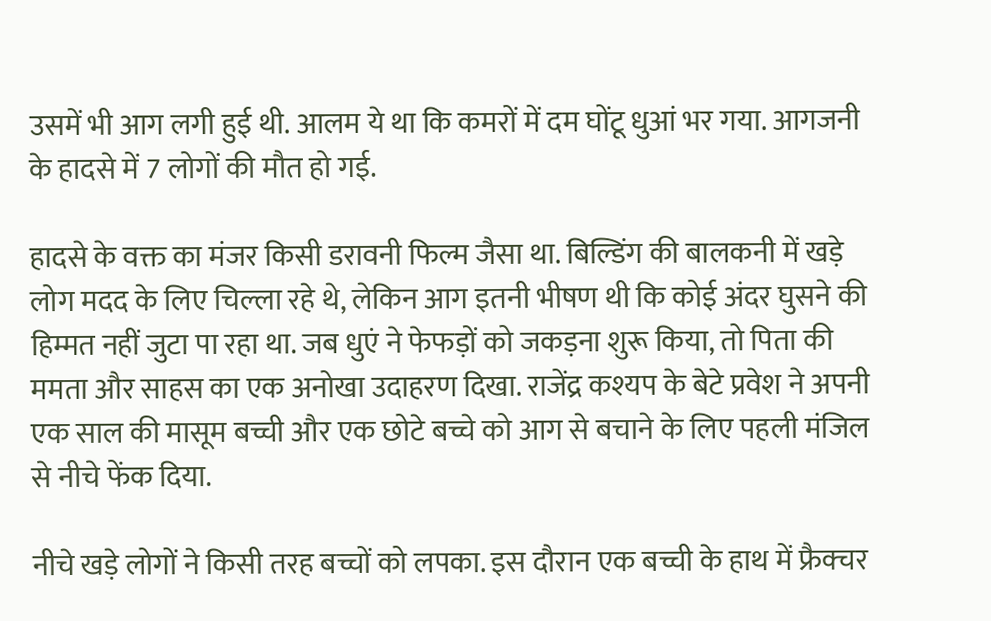उसमें भी आग लगी हुई थी. आलम ये था कि कमरों में दम घोंटू धुआं भर गया. आगजनी के हादसे में 7 लोगों की मौत हो गई.

हादसे के वक्त का मंजर किसी डरावनी फिल्म जैसा था. बिल्डिंग की बालकनी में खड़े लोग मदद के लिए चिल्ला रहे थे, लेकिन आग इतनी भीषण थी कि कोई अंदर घुसने की हिम्मत नहीं जुटा पा रहा था. जब धुएं ने फेफड़ों को जकड़ना शुरू किया, तो पिता की ममता और साहस का एक अनोखा उदाहरण दिखा. राजेंद्र कश्यप के बेटे प्रवेश ने अपनी एक साल की मासूम बच्ची और एक छोटे बच्चे को आग से बचाने के लिए पहली मंजिल से नीचे फेंक दिया.

नीचे खड़े लोगों ने किसी तरह बच्चों को लपका. इस दौरान एक बच्ची के हाथ में फ्रैक्चर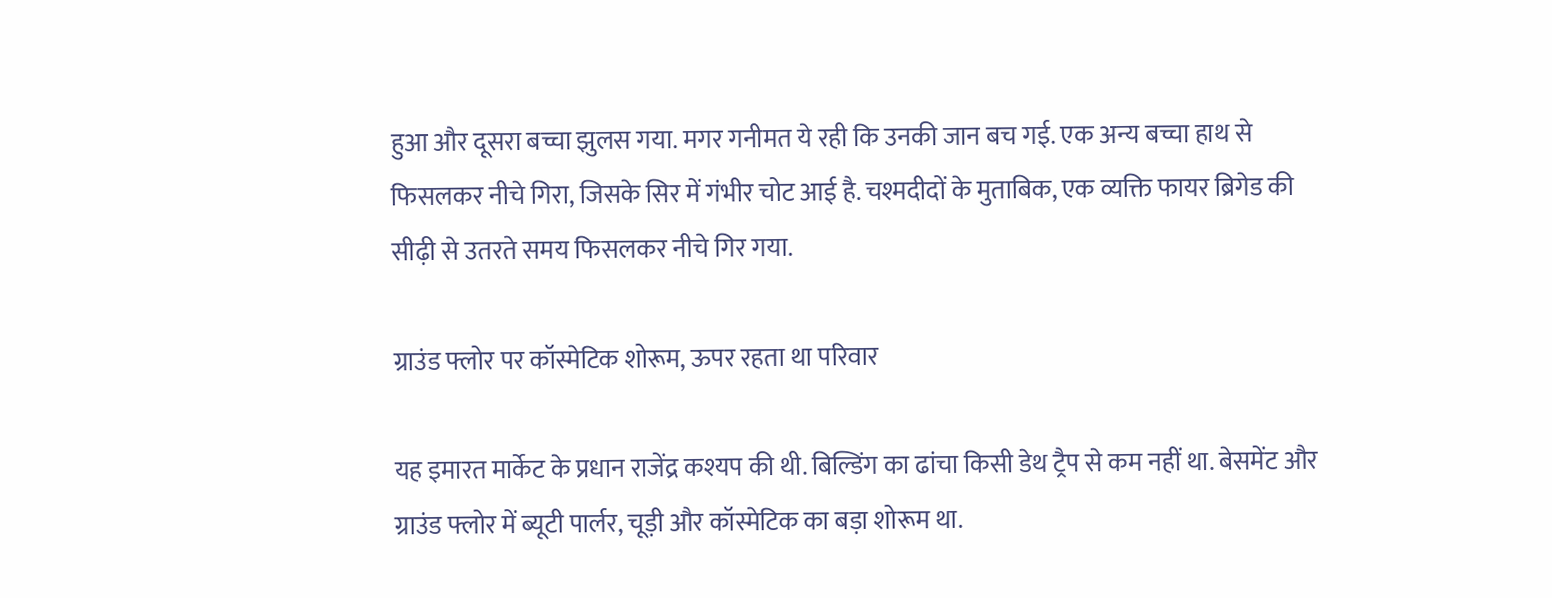हुआ और दूसरा बच्चा झुलस गया. मगर गनीमत ये रही कि उनकी जान बच गई. एक अन्य बच्चा हाथ से फिसलकर नीचे गिरा, जिसके सिर में गंभीर चोट आई है. चश्मदीदों के मुताबिक, एक व्यक्ति फायर ब्रिगेड की सीढ़ी से उतरते समय फिसलकर नीचे गिर गया.

ग्राउंड फ्लोर पर कॉस्मेटिक शोरूम, ऊपर रहता था परिवार

यह इमारत मार्केट के प्रधान राजेंद्र कश्यप की थी. बिल्डिंग का ढांचा किसी डेथ ट्रैप से कम नहीं था. बेसमेंट और ग्राउंड फ्लोर में ब्यूटी पार्लर, चूड़ी और कॉस्मेटिक का बड़ा शोरूम था.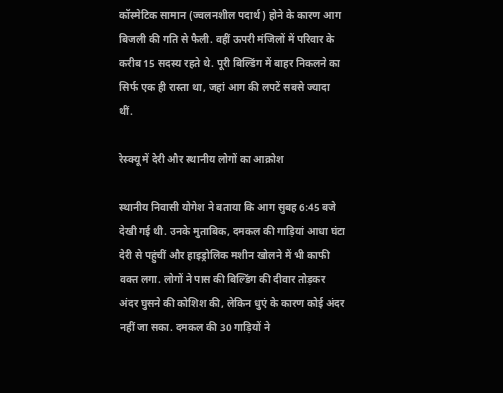कॉस्मेटिक सामान (ज्वलनशील पदार्थ) होने के कारण आग बिजली की गति से फैली. वहीं ऊपरी मंजिलों में परिवार के करीब 15 सदस्य रहते थे. पूरी बिल्डिंग में बाहर निकलने का सिर्फ एक ही रास्ता था, जहां आग की लपटें सबसे ज्यादा थीं.

रेस्क्यू में देरी और स्थानीय लोगों का आक्रोश

स्थानीय निवासी योगेश ने बताया कि आग सुबह 6:45 बजे देखी गई थी. उनके मुताबिक, दमकल की गाड़ियां आधा घंटा देरी से पहुंचीं और हाइड्रोलिक मशीन खोलने में भी काफी वक्त लगा. लोगों ने पास की बिल्डिंग की दीवार तोड़कर अंदर घुसने की कोशिश की, लेकिन धुएं के कारण कोई अंदर नहीं जा सका. दमकल की 30 गाड़ियों ने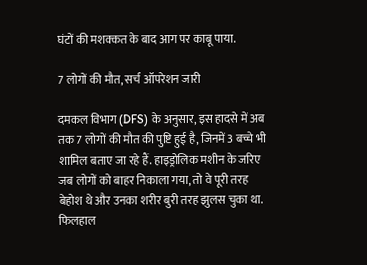घंटों की मशक्कत के बाद आग पर काबू पाया.

7 लोगों की मौत, सर्च ऑपरेशन जारी

दमकल विभाग (DFS) के अनुसार, इस हादसे में अब तक 7 लोगों की मौत की पुष्टि हुई है, जिनमें 3 बच्चे भी शामिल बताए जा रहे हैं. हाइड्रोलिक मशीन के जरिए जब लोगों को बाहर निकाला गया, तो वे पूरी तरह बेहोश थे और उनका शरीर बुरी तरह झुलस चुका था. फिलहाल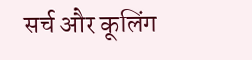सर्च और कूलिंग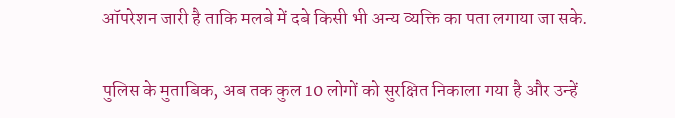ऑपरेशन जारी है ताकि मलबे में दबे किसी भी अन्य व्यक्ति का पता लगाया जा सके.

पुलिस के मुताबिक, अब तक कुल 10 लोगों को सुरक्षित निकाला गया है और उन्हें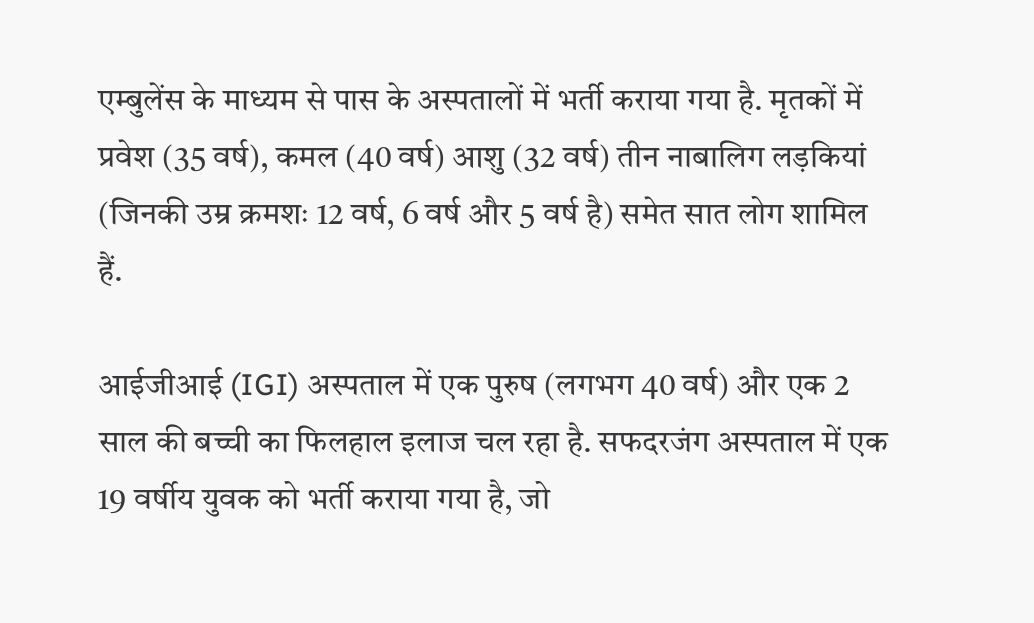एम्बुलेंस के माध्यम से पास के अस्पतालों में भर्ती कराया गया है. मृतकों में प्रवेश (35 वर्ष), कमल (40 वर्ष) आशु (32 वर्ष) तीन नाबालिग लड़कियां (जिनकी उम्र क्रमशः 12 वर्ष, 6 वर्ष और 5 वर्ष है) समेत सात लोग शामिल हैं.

आईजीआई (IGI) अस्पताल में एक पुरुष (लगभग 40 वर्ष) और एक 2 साल की बच्ची का फिलहाल इलाज चल रहा है. सफदरजंग अस्पताल में एक 19 वर्षीय युवक को भर्ती कराया गया है, जो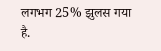लगभग 25% झुलस गया है.